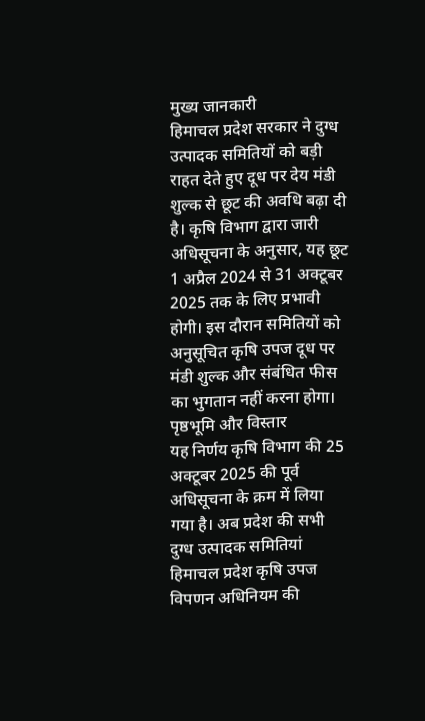मुख्य जानकारी
हिमाचल प्रदेश सरकार ने दुग्ध उत्पादक समितियों को बड़ी राहत देते हुए दूध पर देय मंडी शुल्क से छूट की अवधि बढ़ा दी है। कृषि विभाग द्वारा जारी अधिसूचना के अनुसार, यह छूट 1 अप्रैल 2024 से 31 अक्टूबर 2025 तक के लिए प्रभावी होगी। इस दौरान समितियों को अनुसूचित कृषि उपज दूध पर मंडी शुल्क और संबंधित फीस का भुगतान नहीं करना होगा।
पृष्ठभूमि और विस्तार
यह निर्णय कृषि विभाग की 25 अक्टूबर 2025 की पूर्व अधिसूचना के क्रम में लिया गया है। अब प्रदेश की सभी दुग्ध उत्पादक समितियां हिमाचल प्रदेश कृषि उपज विपणन अधिनियम की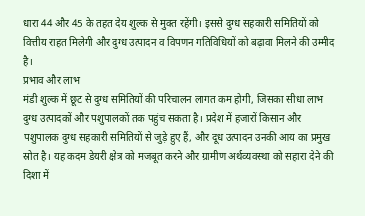धारा 44 और 45 के तहत देय शुल्क से मुक्त रहेंगी। इससे दुग्ध सहकारी समितियों को वित्तीय राहत मिलेगी और दुग्ध उत्पादन व विपणन गतिविधियों को बढ़ावा मिलने की उम्मीद है।
प्रभाव और लाभ
मंडी शुल्क में छूट से दुग्ध समितियों की परिचालन लागत कम होगी, जिसका सीधा लाभ दुग्ध उत्पादकों और पशुपालकों तक पहुंच सकता है। प्रदेश में हजारों किसान और पशुपालक दुग्ध सहकारी समितियों से जुड़े हुए हैं, और दूध उत्पादन उनकी आय का प्रमुख स्रोत है। यह कदम डेयरी क्षेत्र को मजबूत करने और ग्रामीण अर्थव्यवस्था को सहारा देने की दिशा में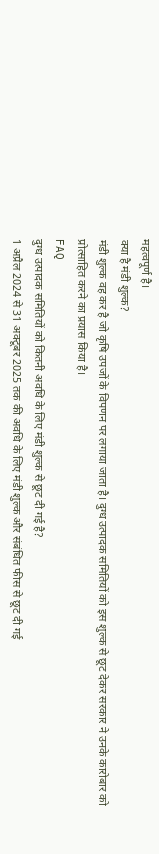महत्वपूर्ण है।
क्या है मंडी शुल्क?
मंडी शुल्क वह कर है जो कृषि उपजों के विपणन पर लगाया जाता है। दुग्ध उत्पादक समितियों को इस शुल्क से छूट देकर सरकार ने उनके कारोबार को प्रोत्साहित करने का प्रयास किया है।
FAQ
दुग्ध उत्पादक समितियों को कितनी अवधि के लिए मंडी शुल्क से छूट दी गई है?
1 अप्रैल 2024 से 31 अक्टूबर 2025 तक की अवधि के लिए मंडी शुल्क और संबंधित फीस से छूट दी गई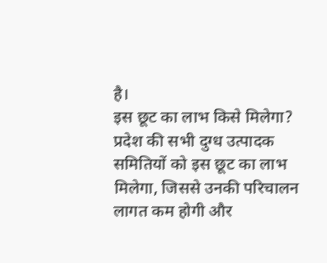है।
इस छूट का लाभ किसे मिलेगा?
प्रदेश की सभी दुग्ध उत्पादक समितियों को इस छूट का लाभ मिलेगा, जिससे उनकी परिचालन लागत कम होगी और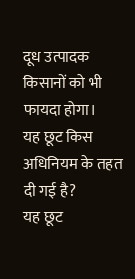दूध उत्पादक किसानों को भी फायदा होगा।
यह छूट किस अधिनियम के तहत दी गई है?
यह छूट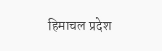हिमाचल प्रदेश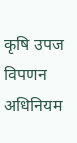कृषि उपज विपणन अधिनियम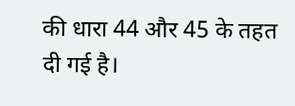की धारा 44 और 45 के तहत दी गई है।